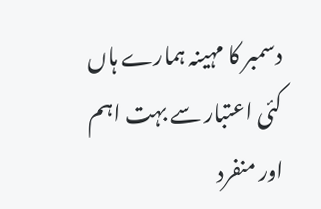دسمبر کا مہینہ ہمارے ہاں کئی اعتبار سے بہت اہم اور منفرد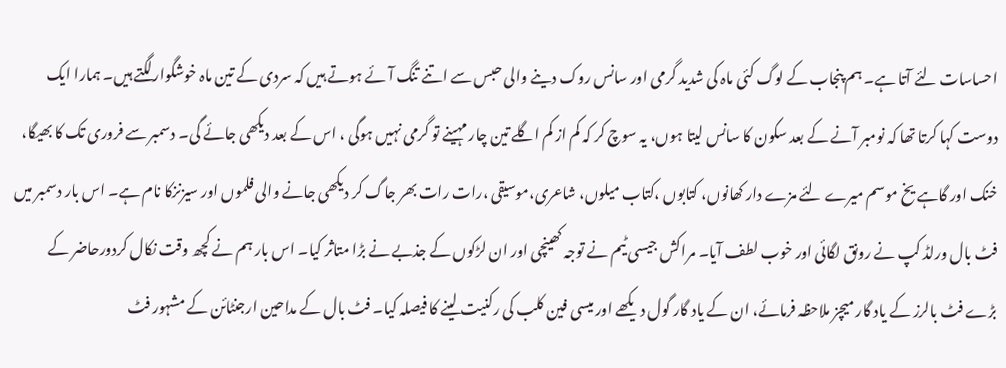احساسات لئے آتا ہے۔ ہم پنجاب کے لوگ کئی ماہ کی شدید گرمی اور سانس روک دینے والی حبس سے اتنے تنگ آئے ہوتے ہیں کہ سردی کے تین ماہ خوشگوارلگتے ہیں۔ ہمارا ایک دوست کہا کرتا تھا کہ نومبر آنے کے بعد سکون کا سانس لیتا ہوں، یہ سوچ کر کہ کم از کم اگلے تین چار مہینے تو گرمی نہیں ہوگی ، اس کے بعد دیکھی جائے گی۔ دسمبر سے فروری تک کا بھیگا، خنک اور گاہے یخ موسم میرے لئے مزے دار کھانوں، کتابوں ،کتاب میلوں، شاعری،موسیقی ،رات رات بھر جاگ کر دیکھی جانے والی فلموں اور سیزنزکا نام ہے۔ اس بار دسمبر میں فٹ بال ورلڈ کپ نے رونق لگائی اور خوب لطف آیا۔ مراکش جیسی ٹیم نے توجہ کھینچی اور ان لڑکوں کے جذبے نے بڑا متاثر کیا۔ اس بار ہم نے کچھ وقت نکال کردورحاضر کے بڑے فٹ بالرز کے یاد گار میچز ملاحظہ فرمائے، ان کے یاد گار گول دیکھے اور میسی فین کلب کی رکنیت لینے کا فیصلہ کیا۔ فٹ بال کے مداحین ارجنٹائن کے مشہور فٹ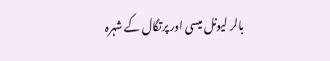بالر لیونل میسی اور پرتگال کے شہرہ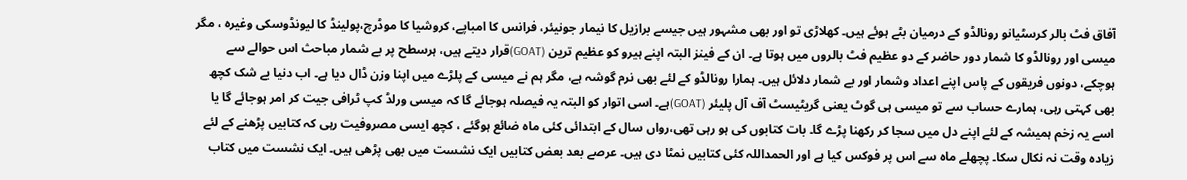آفاق فٹ بالر کرسٹیانو رونالڈو کے درمیان بٹے ہوئے ہیں۔ کھلاڑی تو اور بھی مشہور ہیں جیسے برازیل کا نیمار جونیئر، فرانس کا امباپے، کروشیا کا موڈرچ،پولینڈ کا لیونڈوسکی وغیرہ ، مگر میسی اور رونالڈو کا شمار دور حاضر کے دو عظیم فٹ بالروں میں ہوتا ہے۔ ان کے فینز البتہ اپنے ہیرو کو عظیم ترین (GOAT)قرار دیتے ہیں، ہرسطح پر بے شمار مباحث اس حوالے سے ہوچکے، دونوں فریقوں کے پاس اپنے اعداد وشمار اور بے شمار دلائل ہیں۔ ہمارا رونالڈو کے لئے بھی نرم گوشہ ہے، مگر ہم نے میسی کے پلڑے میں اپنا وزن ڈال دیا ہے۔ اب دنیا بے شک کچھ بھی کہتی رہی، ہمارے حساب سے تو میسی ہی گوٹ یعنی گریٹیسٹ آف آل پلیئر (GOAT)ہے۔ اسی اتوار کو البتہ یہ فیصلہ ہوجائے گا کہ میسی ورلڈ کپ ٹرافی جیت کر امر ہوجائے گا یا اسے یہ زخم ہمیشہ کے لئے اپنے دل میں سجا کر رکھنا پڑے گا۔ بات کتابوں کی ہو رہی تھی،رواں سال کے ابتدائی کئی ماہ ضائع ہوگئے ، کچھ ایسی مصروفیت رہی کہ کتابیں پڑھنے کے لئے زیادہ وقت نہ نکال سکا۔ پچھلے ماہ سے اس پر فوکس کیا ہے اور الحمداللہ کئی کتابیں نمٹا دی ہیں۔ عرصے بعد بعض کتابیں ایک نشست میں بھی پڑھی ہیں۔ ایک نشست میں کتاب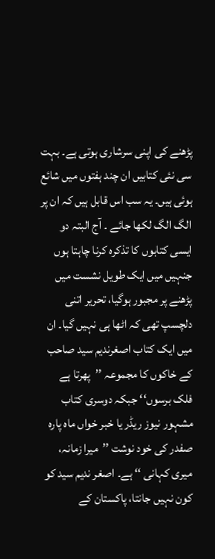پڑھنے کی اپنی سرشاری ہوتی ہے۔ بہت سی نئی کتابیں ان چند ہفتوں میں شائع ہوئی ہیں۔ یہ سب اس قابل ہیں کہ ان پر الگ الگ لکھا جائے ۔ آج البتہ دو ایسی کتابوں کا تذکرہ کرنا چاہتا ہوں جنہیں میں ایک طویل نشست میں پڑھنے پر مجبور ہوگیا، تحریر اتنی دلچسپ تھی کہ اٹھا ہی نہیں گیا۔ ان میں ایک کتاب اصغرندیم سید صاحب کے خاکوں کا مجموعہ ’’پھرتا ہے فلک برسوں‘‘ جبکہ دوسری کتاب مشہور نیوز ریڈر یا خبر خواں ماہ پارہ صفدر کی خود نوشت ’’میرا زمانہ، میری کہانی ‘‘ ہے۔ اصغر ندیم سید کو کون نہیں جانتا، پاکستان کے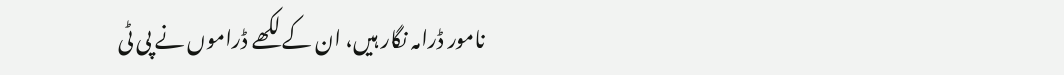نامور ڈرامہ نگار ہیں، ان کے لکھے ڈراموں نے پی ٹی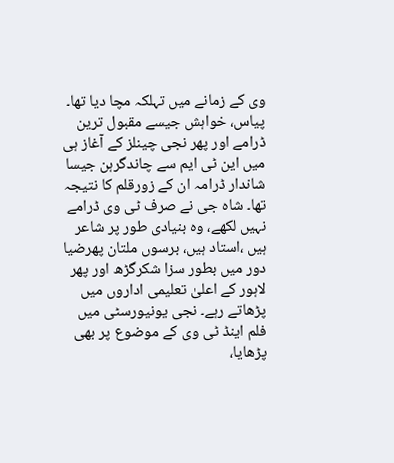وی کے زمانے میں تہلکہ مچا دیا تھا۔ پیاس، خواہش جیسے مقبول ترین ڈرامے اور پھر نجی چینلز کے آغاز ہی میں این ٹی ایم سے چاندگرہن جیسا شاندار ڈرامہ ان کے زورقلم کا نتیجہ تھا۔ شاہ جی نے صرف ٹی وی ڈرامے نہیں لکھے، وہ بنیادی طور پر شاعر ہیں ،استاد ہیں، برسوں ملتان پھرضیا دور میں بطور سزا شکرگڑھ اور پھر لاہور کے اعلیٰ تعلیمی اداروں میں پڑھاتے رہے۔ نجی یونیورسٹی میں فلم اینڈ ٹی وی کے موضوع پر بھی پڑھایا،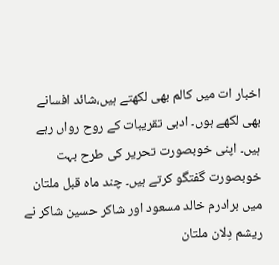اخبار ات میں کالم بھی لکھتے ہیں،شائد افسانے بھی لکھے ہوں۔ ادبی تقریبات کے روح رواں رہے ہیں۔ اپنی خوبصورت تحریر کی طرح بہت خوبصورت گفتگو کرتے ہیں۔ چند ماہ قبل ملتان میں برادرم خالد مسعود اور شاکر حسین شاکر نے ریشم دِلان ملتان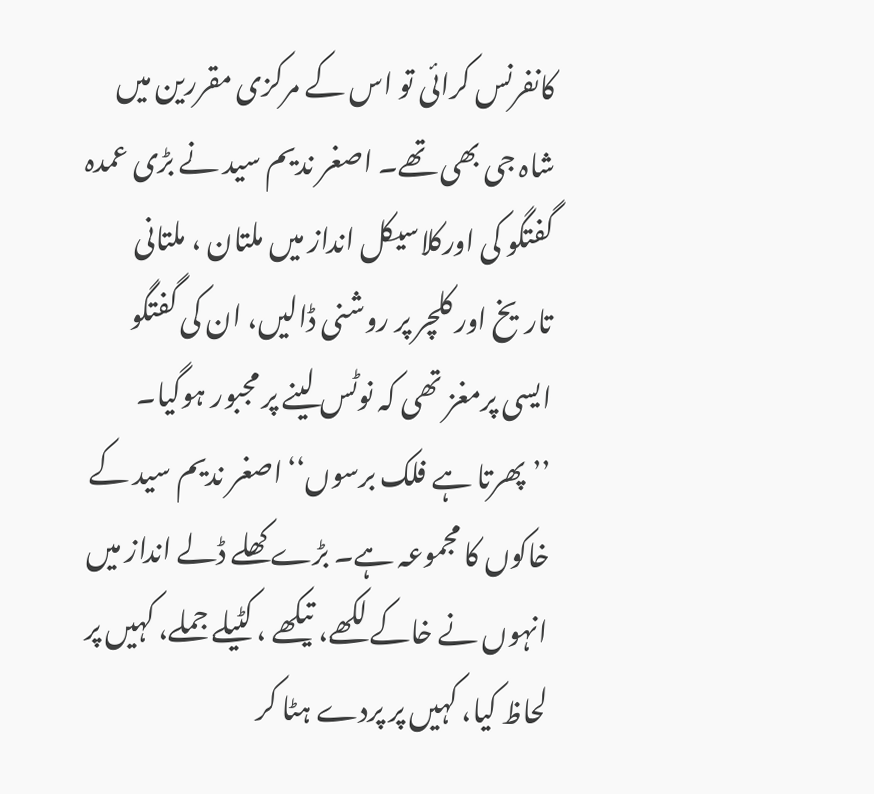کانفرنس کرائی تو اس کے مرکزی مقررین میں شاہ جی بھی تھے۔ اصغر ندیم سید نے بڑی عمدہ گفتگو کی اورکلاسیکل انداز میں ملتان ، ملتانی تاریخ اور کلچر پر روشنی ڈالیں، ان کی گفتگو ایسی پرمغز تھی کہ نوٹس لینے پر مجبور ہوگیا۔ ’’پھرتا ہے فلک برسوں‘‘اصغر ندیم سید کے خاکوں کا مجموعہ ہے۔ بڑے کھلے ڈلے انداز میں انہوں نے خاکے لکھے، تیکھے ، کٹیلے جملے، کہیں پر لحاظ کیا، کہیں پر پردے ہٹا کر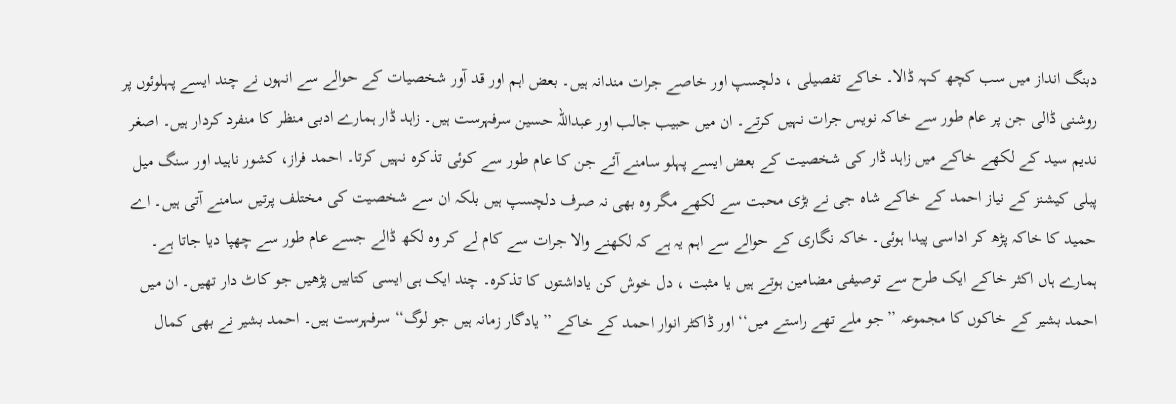دبنگ انداز میں سب کچھ کہہ ڈالا۔ خاکے تفصیلی ، دلچسپ اور خاصے جرات مندانہ ہیں۔ بعض اہم اور قد آور شخصیات کے حوالے سے انہوں نے چند ایسے پہلوئوں پر روشنی ڈالی جن پر عام طور سے خاکہ نویس جرات نہیں کرتے۔ ان میں حبیب جالب اور عبداللہ حسین سرفہرست ہیں۔ زاہد ڈار ہمارے ادبی منظر کا منفرد کردار ہیں۔ اصغر ندیم سید کے لکھے خاکے میں زاہد ڈار کی شخصیت کے بعض ایسے پہلو سامنے آئے جن کا عام طور سے کوئی تذکرہ نہیں کرتا۔ احمد فراز، کشور ناہید اور سنگ میل پبلی کیشنز کے نیاز احمد کے خاکے شاہ جی نے بڑی محبت سے لکھے مگر وہ بھی نہ صرف دلچسپ ہیں بلکہ ان سے شخصیت کی مختلف پرتیں سامنے آتی ہیں۔ اے حمید کا خاکہ پڑھ کر اداسی پیدا ہوئی۔ خاکہ نگاری کے حوالے سے اہم یہ ہے کہ لکھنے والا جرات سے کام لے کر وہ لکھ ڈالے جسے عام طور سے چھپا دیا جاتا ہے۔ ہمارے ہاں اکثر خاکے ایک طرح سے توصیفی مضامین ہوتے ہیں یا مثبت ، دل خوش کن یاداشتوں کا تذکرہ۔ چند ایک ہی ایسی کتابیں پڑھیں جو کاٹ دار تھیں۔ ان میں احمد بشیر کے خاکوں کا مجموعہ ’’جو ملے تھے راستے میں‘‘اور ڈاکٹر انوار احمد کے خاکے ’’یادگار زمانہ ہیں جو لوگ‘‘ سرفہرست ہیں۔ احمد بشیر نے بھی کمال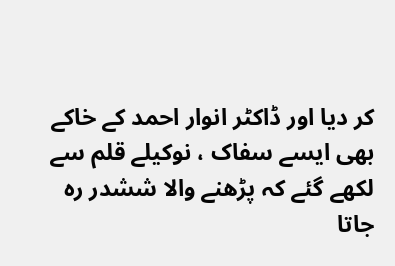کر دیا اور ڈاکٹر انوار احمد کے خاکے بھی ایسے سفاک ، نوکیلے قلم سے لکھے گئے کہ پڑھنے والا ششدر رہ جاتا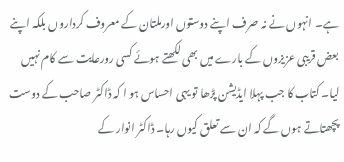ہے۔ انہوں نے نہ صرف اپنے دوستوں اورملتان کے معروف کرداروں بلکہ اپنے بعض قریبی عزیزوں کے بارے میں بھی لکھتے ہوئے کسی رورعایت سے کام نہیں لیا۔ کتاب کا جب پہلا ایڈیشن پڑھا تو یہی احساس ہو ا کہ ڈاکٹر صاحب کے دوست پچھتاتے ہوں گے کہ ان سے تعلق کیوں رہا۔ ڈاکٹر انوار کے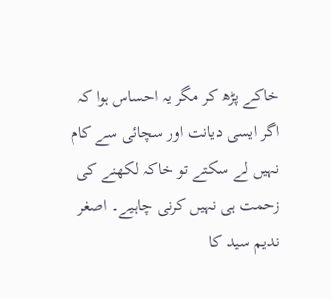خاکے پڑھ کر مگر یہ احساس ہوا کہ اگر ایسی دیانت اور سچائی سے کام نہیں لے سکتے تو خاکہ لکھنے کی زحمت ہی نہیں کرنی چاہیے۔ اصغر ندیم سید کا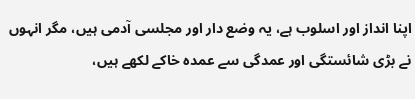اپنا انداز اور اسلوب ہے، یہ وضع دار اور مجلسی آدمی ہیں، مگر انہوں نے بڑی شائستگی اور عمدگی سے عمدہ خاکے لکھے ہیں،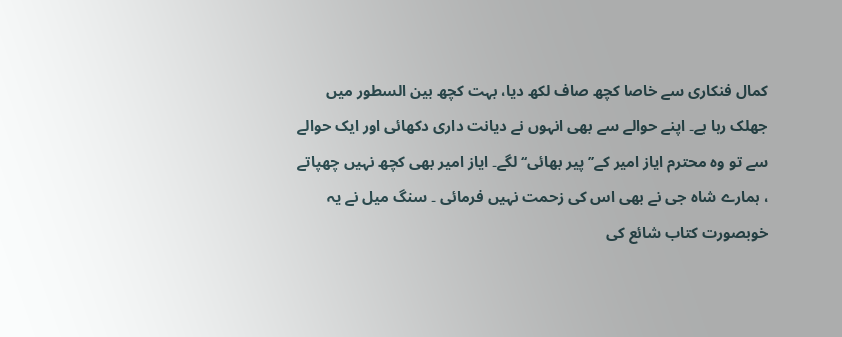کمال فنکاری سے خاصا کچھ صاف لکھ دیا، بہت کچھ بین السطور میں جھلک رہا ہے۔ اپنے حوالے سے بھی انہوں نے دیانت داری دکھائی اور ایک حوالے سے تو وہ محترم ایاز امیر کے’’ پیر بھائی‘‘ لگے۔ ایاز امیر بھی کچھ نہیں چھپاتے ، ہمارے شاہ جی نے بھی اس کی زحمت نہیں فرمائی ۔ سنگ میل نے یہ خوبصورت کتاب شائع کی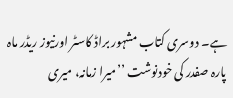ہے۔ دوسری کتاب مشہور براڈ کاسٹر اورنیوز ریڈر ماہ پارہ صفدر کی خودنوشت ’’میرا زمانہ، میری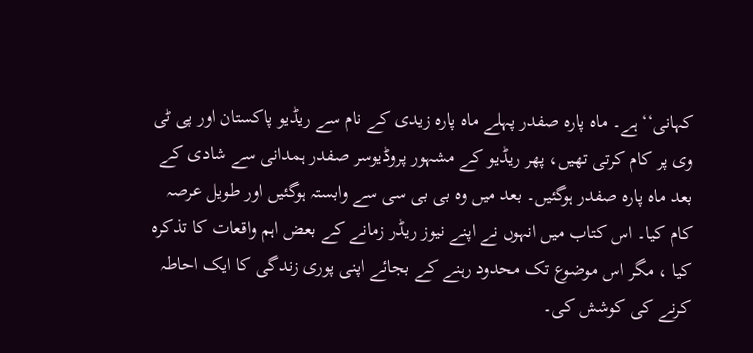کہانی‘‘ہے۔ ماہ پارہ صفدر پہلے ماہ پارہ زیدی کے نام سے ریڈیو پاکستان اور پی ٹی وی پر کام کرتی تھیں، پھر ریڈیو کے مشہور پروڈیوسر صفدر ہمدانی سے شادی کے بعد ماہ پارہ صفدر ہوگئیں۔ بعد میں وہ بی بی سی سے وابستہ ہوگئیں اور طویل عرصہ کام کیا۔ اس کتاب میں انہوں نے اپنے نیوز ریڈر زمانے کے بعض اہم واقعات کا تذکرہ کیا ، مگر اس موضوع تک محدود رہنے کے بجائے اپنی پوری زندگی کا ایک احاطہ کرنے کی کوشش کی۔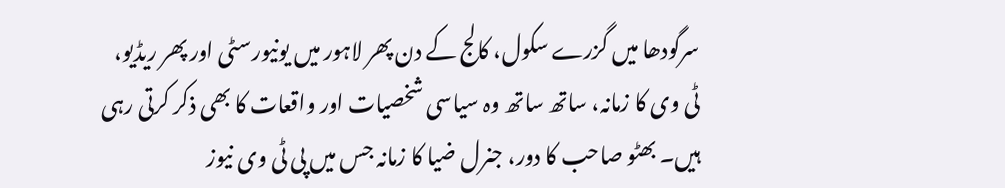سرگودھا میں گزرے سکول، کالج کے دن پھر لاہور میں یونیورسٹی اور پھر ریڈیو، ٹی وی کا زمانہ، ساتھ ساتھ وہ سیاسی شخصیات اور واقعات کا بھی ذکر کرتی رہی ہیں۔ بھٹو صاحب کا دور، جنرل ضیا کا زمانہ جس میں پی ٹی وی نیوز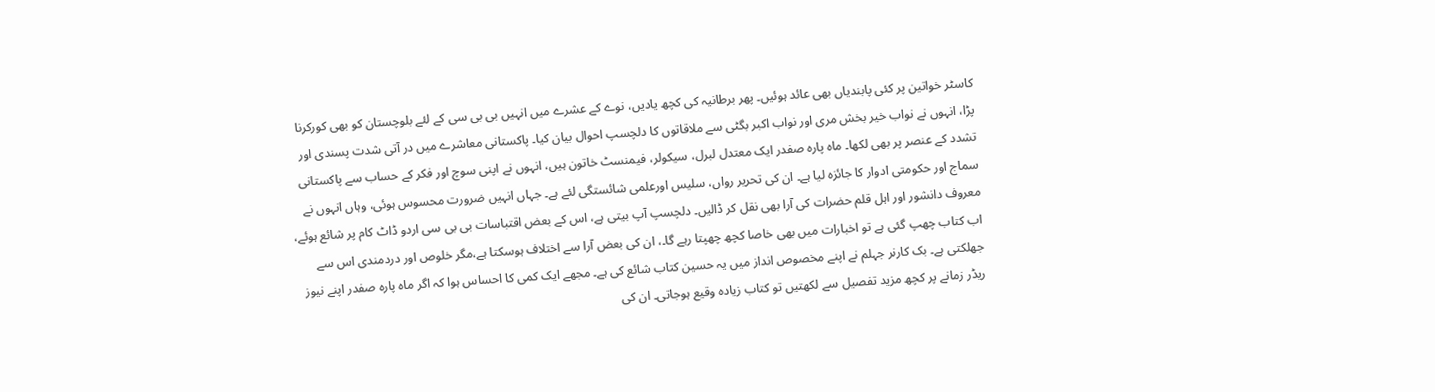کاسٹر خواتین پر کئی پابندیاں بھی عائد ہوئیں۔ پھر برطانیہ کی کچھ یادیں، نوے کے عشرے میں انہیں بی بی سی کے لئے بلوچستان کو بھی کورکرنا پڑا، انہوں نے نواب خیر بخش مری اور نواب اکبر بگٹی سے ملاقاتوں کا دلچسپ احوال بیان کیا۔ پاکستانی معاشرے میں در آتی شدت پسندی اور تشدد کے عنصر پر بھی لکھا۔ ماہ پارہ صفدر ایک معتدل لبرل، سیکولر، فیمنسٹ خاتون ہیں، انہوں نے اپنی سوچ اور فکر کے حساب سے پاکستانی سماج اور حکومتی ادوار کا جائزہ لیا ہے۔ ان کی تحریر رواں، سلیس اورعلمی شائستگی لئے ہے۔ جہاں انہیں ضرورت محسوس ہوئی، وہاں انہوں نے معروف دانشور اور اہل قلم حضرات کی آرا بھی نقل کر ڈالیں۔ دلچسپ آپ بیتی ہے، اس کے بعض اقتباسات بی بی سی اردو ڈاٹ کام پر شائع ہوئے، اب کتاب چھپ گئی ہے تو اخبارات میں بھی خاصا کچھ چھپتا رہے گا۔، ان کی بعض آرا سے اختلاف ہوسکتا ہے،مگر خلوص اور دردمندی اس سے جھلکتی ہے۔ بک کارنر جہلم نے اپنے مخصوص انداز میں یہ حسین کتاب شائع کی ہے۔ مجھے ایک کمی کا احساس ہوا کہ اگر ماہ پارہ صفدر اپنے نیوز ریڈر زمانے پر کچھ مزید تفصیل سے لکھتیں تو کتاب زیادہ وقیع ہوجاتی۔ ان کی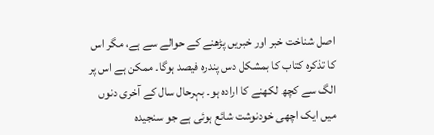اصل شناخت خبر اور خبریں پڑھنے کے حوالے سے ہے، مگر اس کا تذکرہ کتاب کا بمشکل دس پندرہ فیصد ہوگا۔ ممکن ہے اس پر الگ سے کچھ لکھنے کا ارادہ ہو۔ بہرحال سال کے آخری دنوں میں ایک اچھی خودنوشت شائع ہوئی ہے جو سنجیدہ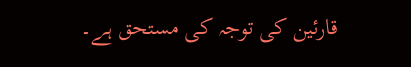قارئین کی توجہ کی مستحق ہے۔